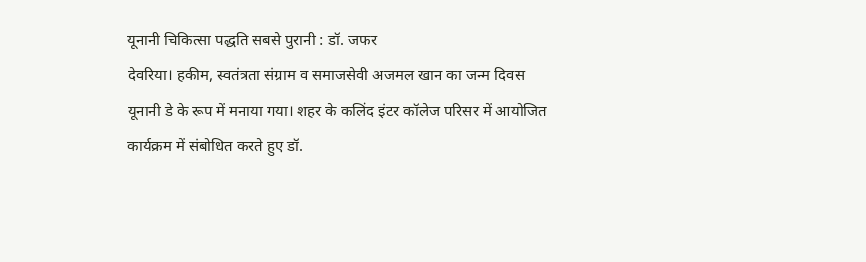यूनानी चिकित्सा पद्धति सबसे पुरानी : डॉ. जफर
देवरिया। हकीम, स्वतंत्रता संग्राम व समाजसेवी अजमल खान का जन्म दिवस यूनानी डे के रूप में मनाया गया। शहर के कलिंद इंटर कॉलेज परिसर में आयोजित कार्यक्रम में संबोधित करते हुए डॉ.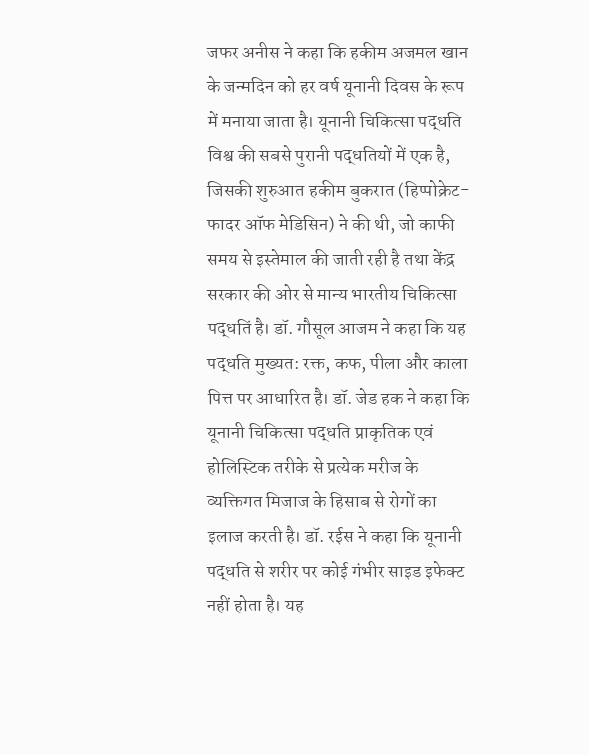जफर अनीस ने कहा कि हकीम अजमल खान के जन्मदिन को हर वर्ष यूनानी दिवस के रूप में मनाया जाता है। यूनानी चिकित्सा पद्धति विश्व की सबसे पुरानी पद्धतियों में एक है, जिसकी शुरुआत हकीम बुकरात (हिप्पोक्रेट-फादर ऑफ मेडिसिन) ने की थी, जो काफी समय से इस्तेमाल की जाती रही है तथा केंद्र सरकार की ओर से मान्य भारतीय चिकित्सा पद्धतिं है। डॉ. गौसूल आजम ने कहा कि यह पद्धति मुख्यत: रक्त, कफ, पीला और काला पित्त पर आधारित है। डॉ. जेड हक ने कहा कि यूनानी चिकित्सा पद्धति प्राकृतिक एवं होलिस्टिक तरीके से प्रत्येक मरीज के व्यक्तिगत मिजाज के हिसाब से रोगों का इलाज करती है। डॉ. रईस ने कहा कि यूनानी पद्धति से शरीर पर कोई गंभीर साइड इफेक्ट नहीं होता है। यह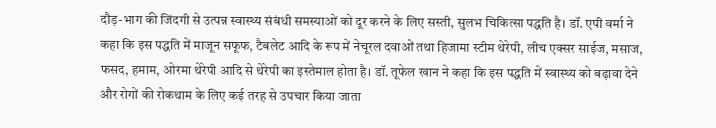दौड़-भाग की जिंदगी से उत्पन्न स्वास्थ्य संबंधी समस्याओं को दूर करने के लिए सस्ती, सुलभ चिकित्सा पद्धति है। डॉ. एपी वर्मा ने कहा कि इस पद्धति में माजून सफूफ, टैबलेट आदि के रूप में नेचूरल दवाओं तथा हिजामा स्टीम थेरेपी, लीच एक्सर साईज, मसाज, फसद, हमाम, ओरमा थेरेपी आदि से थेरेपी का इस्तेमाल होता है। डॉ. तूफेल खान ने कहा कि इस पद्धति में स्वास्थ्य को बढ़ावा देने और रोगों की रोकथाम के लिए कई तरह से उपचार किया जाता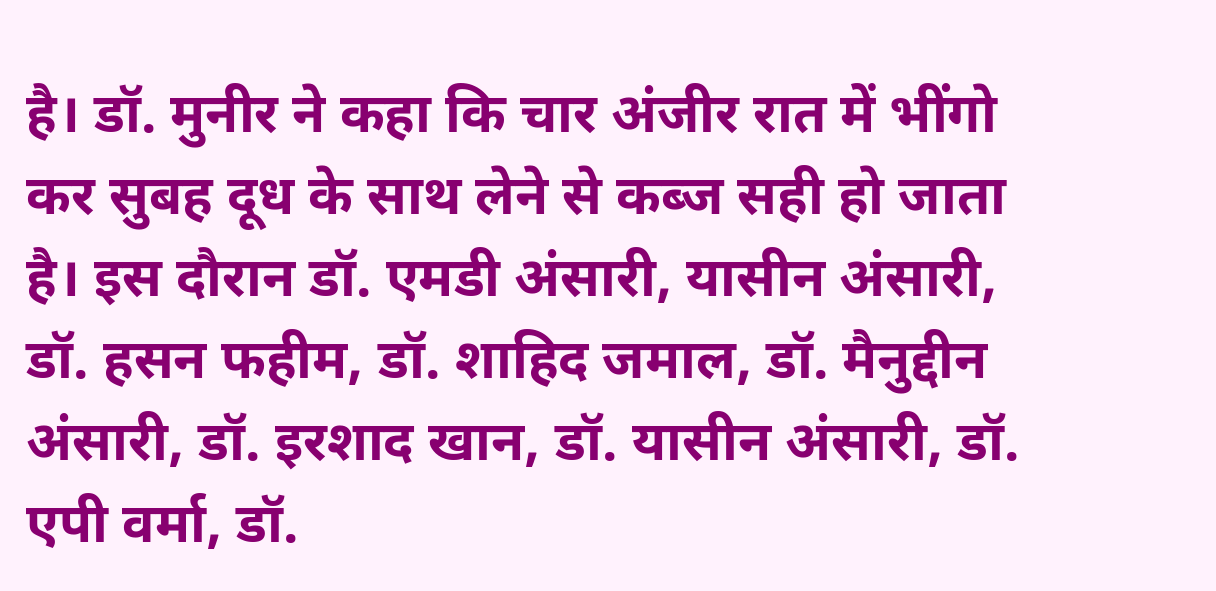है। डॉ. मुनीर ने कहा कि चार अंजीर रात में भींगो कर सुबह दूध के साथ लेने से कब्ज सही हो जाता है। इस दौरान डॉ. एमडी अंसारी, यासीन अंसारी, डॉ. हसन फहीम, डॉ. शाहिद जमाल, डॉ. मैनुद्दीन अंसारी, डॉ. इरशाद खान, डॉ. यासीन अंसारी, डॉ. एपी वर्मा, डॉ.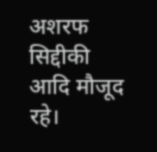अशरफ सिद्दीकी आदि मौजूद रहे।